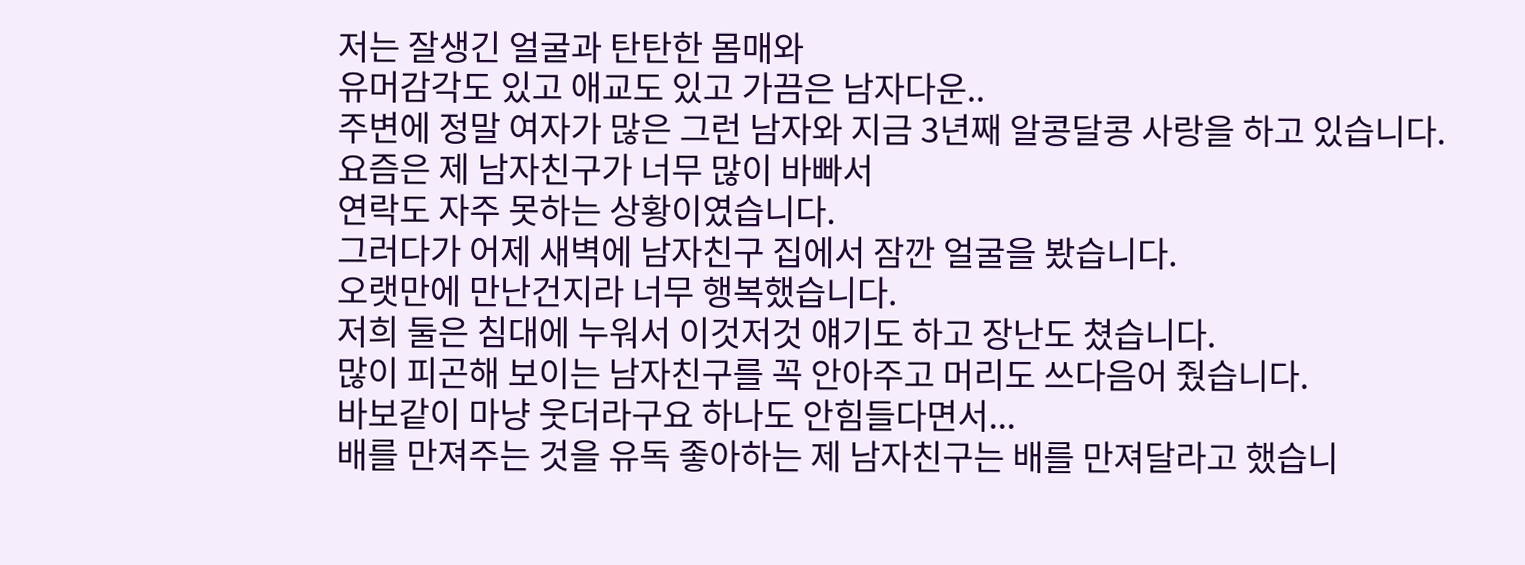저는 잘생긴 얼굴과 탄탄한 몸매와
유머감각도 있고 애교도 있고 가끔은 남자다운..
주변에 정말 여자가 많은 그런 남자와 지금 3년째 알콩달콩 사랑을 하고 있습니다.
요즘은 제 남자친구가 너무 많이 바빠서
연락도 자주 못하는 상황이였습니다.
그러다가 어제 새벽에 남자친구 집에서 잠깐 얼굴을 봤습니다.
오랫만에 만난건지라 너무 행복했습니다.
저희 둘은 침대에 누워서 이것저것 얘기도 하고 장난도 쳤습니다.
많이 피곤해 보이는 남자친구를 꼭 안아주고 머리도 쓰다음어 줬습니다.
바보같이 마냥 웃더라구요 하나도 안힘들다면서...
배를 만져주는 것을 유독 좋아하는 제 남자친구는 배를 만져달라고 했습니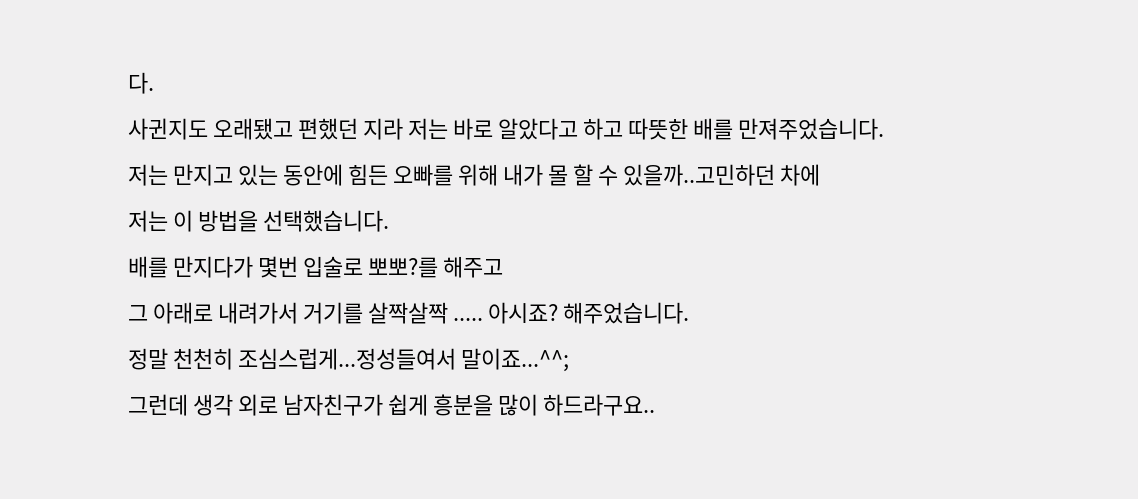다.
사귄지도 오래됐고 편했던 지라 저는 바로 알았다고 하고 따뜻한 배를 만져주었습니다.
저는 만지고 있는 동안에 힘든 오빠를 위해 내가 몰 할 수 있을까..고민하던 차에
저는 이 방법을 선택했습니다.
배를 만지다가 몇번 입술로 뽀뽀?를 해주고
그 아래로 내려가서 거기를 살짝살짝 ..... 아시죠? 해주었습니다.
정말 천천히 조심스럽게...정성들여서 말이죠...^^;
그런데 생각 외로 남자친구가 쉽게 흥분을 많이 하드라구요..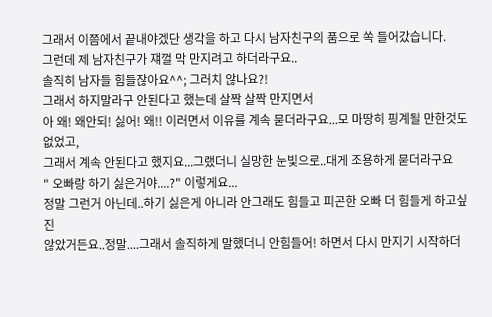그래서 이쯤에서 끝내야겠단 생각을 하고 다시 남자친구의 품으로 쏙 들어갔습니다.
그런데 제 남자친구가 쟤껄 막 만지려고 하더라구요..
솔직히 남자들 힘들잖아요^^; 그러치 않나요?!
그래서 하지말라구 안된다고 했는데 살짝 살짝 만지면서
아 왜! 왜안되! 싫어! 왜!! 이러면서 이유를 계속 묻더라구요...모 마땅히 핑계될 만한것도 없었고,
그래서 계속 안된다고 했지요...그랬더니 실망한 눈빛으로..대게 조용하게 묻더라구요
" 오빠랑 하기 싫은거야....?" 이렇게요...
정말 그런거 아닌데..하기 싫은게 아니라 안그래도 힘들고 피곤한 오빠 더 힘들게 하고싶진
않았거든요..정말....그래서 솔직하게 말했더니 안힘들어! 하면서 다시 만지기 시작하더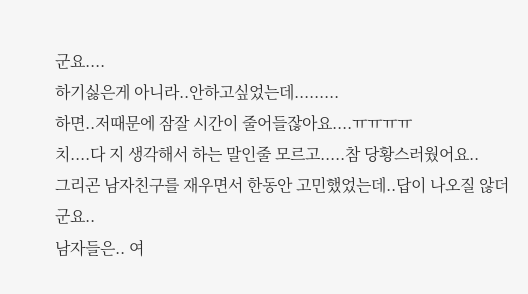군요....
하기싫은게 아니라..안하고싶었는데.........
하면..저때문에 잠잘 시간이 줄어들잖아요....ㅠㅠㅠㅠ
치....다 지 생각해서 하는 말인줄 모르고.....참 당황스러웠어요..
그리곤 남자친구를 재우면서 한동안 고민했었는데..답이 나오질 않더군요..
남자들은.. 여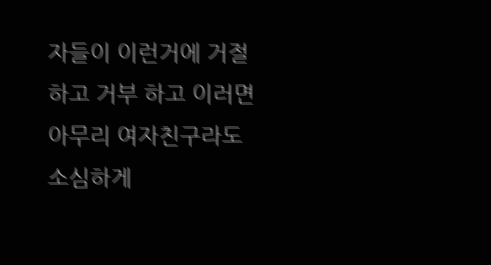자들이 이런거에 거절하고 거부 하고 이러면
아무리 여자친구라도 소심하게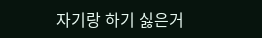자기랑 하기 싫은거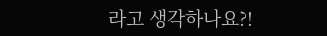라고 생각하나요?!